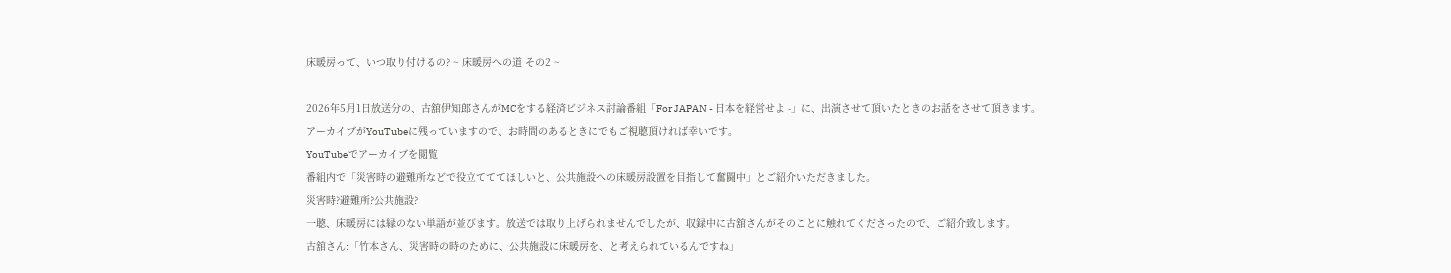床暖房って、いつ取り付けるの? ~ 床暖房への道 その2 ~

2026年5月1日放送分の、古舘伊知郎さんがMCをする経済ビジネス討論番組「For JAPAN - 日本を経営せよ -」に、出演させて頂いたときのお話をさせて頂きます。
アーカイブがYouTubeに残っていますので、お時間のあるときにでもご視聴頂ければ幸いです。
YouTubeでアーカイブを閲覧
番組内で「災害時の避難所などで役立てててほしいと、公共施設への床暖房設置を目指して奮闘中」とご紹介いただきました。
災害時?避難所?公共施設?
一聴、床暖房には縁のない単語が並びます。放送では取り上げられませんでしたが、収録中に古舘さんがそのことに触れてくださったので、ご紹介致します。
古舘さん:「竹本さん、災害時の時のために、公共施設に床暖房を、と考えられているんですね」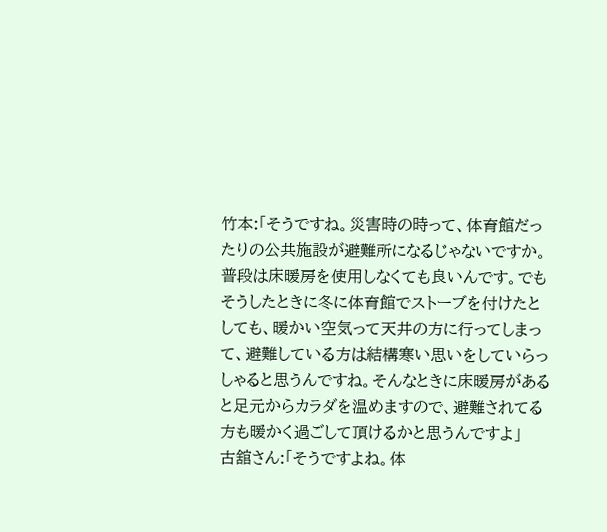竹本:「そうですね。災害時の時って、体育館だったりの公共施設が避難所になるじゃないですか。普段は床暖房を使用しなくても良いんです。でもそうしたときに冬に体育館でストーブを付けたとしても、暖かい空気って天井の方に行ってしまって、避難している方は結構寒い思いをしていらっしゃると思うんですね。そんなときに床暖房があると足元からカラダを温めますので、避難されてる方も暖かく過ごして頂けるかと思うんですよ」
古舘さん:「そうですよね。体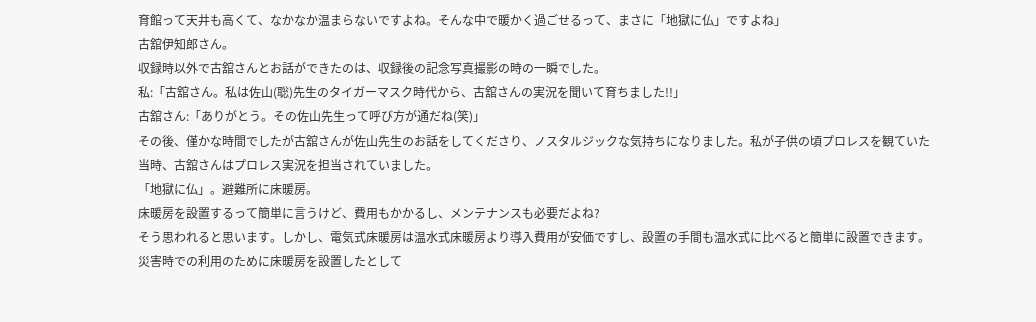育館って天井も高くて、なかなか温まらないですよね。そんな中で暖かく過ごせるって、まさに「地獄に仏」ですよね」
古舘伊知郎さん。
収録時以外で古舘さんとお話ができたのは、収録後の記念写真撮影の時の一瞬でした。
私:「古舘さん。私は佐山(聡)先生のタイガーマスク時代から、古舘さんの実況を聞いて育ちました!!」
古舘さん:「ありがとう。その佐山先生って呼び方が通だね(笑)」
その後、僅かな時間でしたが古舘さんが佐山先生のお話をしてくださり、ノスタルジックな気持ちになりました。私が子供の頃プロレスを観ていた当時、古舘さんはプロレス実況を担当されていました。
「地獄に仏」。避難所に床暖房。
床暖房を設置するって簡単に言うけど、費用もかかるし、メンテナンスも必要だよね?
そう思われると思います。しかし、電気式床暖房は温水式床暖房より導入費用が安価ですし、設置の手間も温水式に比べると簡単に設置できます。
災害時での利用のために床暖房を設置したとして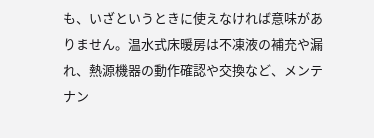も、いざというときに使えなければ意味がありません。温水式床暖房は不凍液の補充や漏れ、熱源機器の動作確認や交換など、メンテナン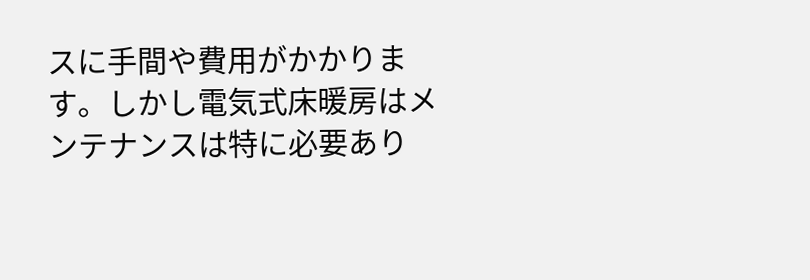スに手間や費用がかかります。しかし電気式床暖房はメンテナンスは特に必要あり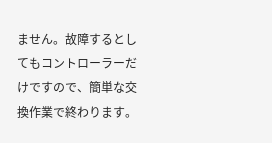ません。故障するとしてもコントローラーだけですので、簡単な交換作業で終わります。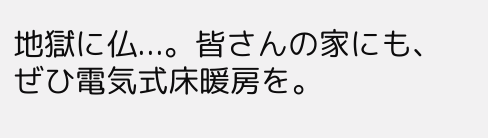地獄に仏...。皆さんの家にも、ぜひ電気式床暖房を。